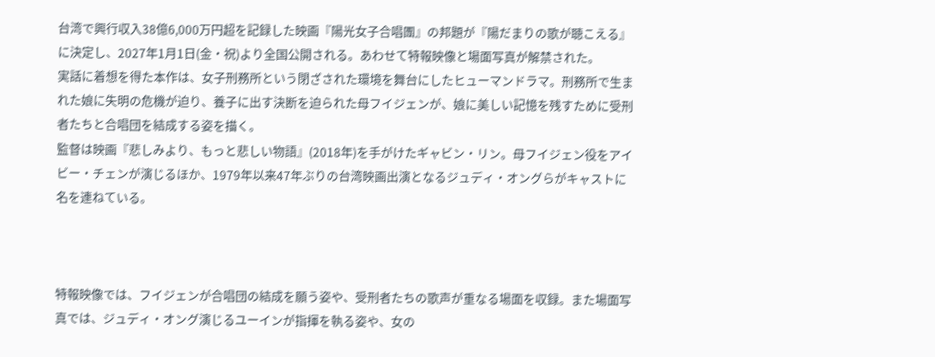台湾で興行収入38億6,000万円超を記録した映画『陽光女子合唱團』の邦題が『陽だまりの歌が聴こえる』に決定し、2027年1月1日(金・祝)より全国公開される。あわせて特報映像と場面写真が解禁された。
実話に着想を得た本作は、女子刑務所という閉ざされた環境を舞台にしたヒューマンドラマ。刑務所で生まれた娘に失明の危機が迫り、養子に出す決断を迫られた母フイジェンが、娘に美しい記憶を残すために受刑者たちと合唱団を結成する姿を描く。
監督は映画『悲しみより、もっと悲しい物語』(2018年)を手がけたギャビン・リン。母フイジェン役をアイビー・チェンが演じるほか、1979年以来47年ぶりの台湾映画出演となるジュディ・オングらがキャストに名を連ねている。



特報映像では、フイジェンが合唱団の結成を願う姿や、受刑者たちの歌声が重なる場面を収録。また場面写真では、ジュディ・オング演じるユーインが指揮を執る姿や、女の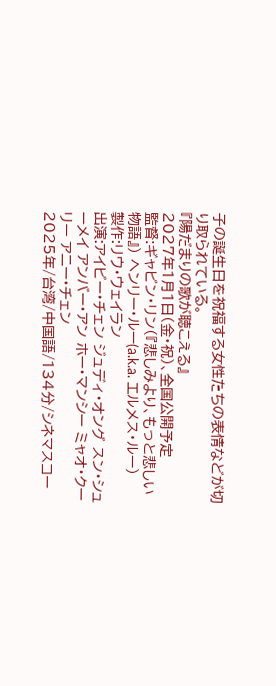子の誕生日を祝福する女性たちの表情などが切り取られている。
『陽だまりの歌が聴こえる』
2027年1月1日(金・祝)、全国公開予定
監督:ギャビン・リン(『悲しみより、もっと悲しい物語』) ヘンリー・ルー(a.k.a. エルメス・ルー)
製作:リウ・ウェイラン
出演:アイビー・チェン ジュディ・オング スン・シューメイ アンバー・アン ホー・マンシー ミャオ・クーリー アニー・チェン
2025年/台湾/中国語/134分/シネマスコー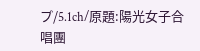プ/5.1ch/原題:陽光女子合唱團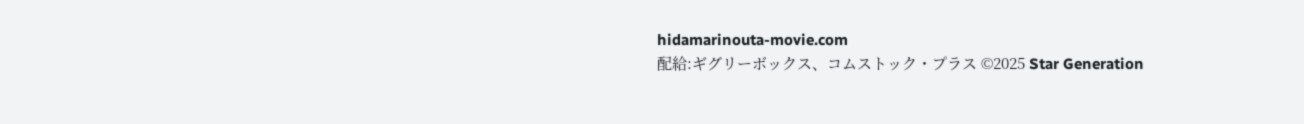hidamarinouta-movie.com
配給:ギグリーボックス、コムストック・プラス ©2025 Star Generation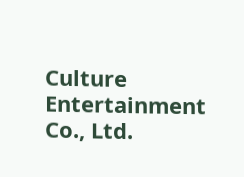Culture Entertainment Co., Ltd.